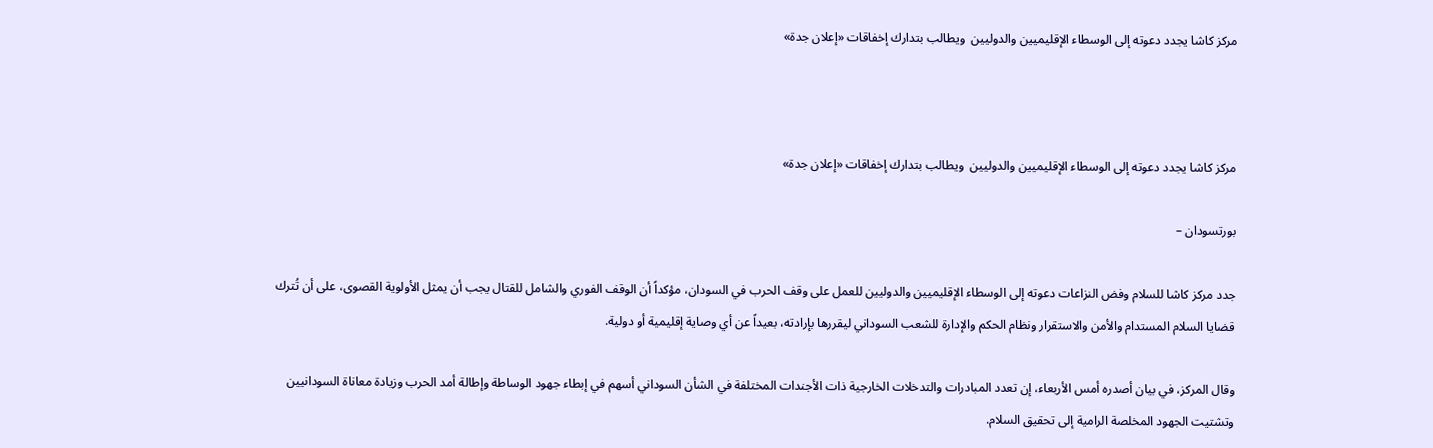مركز كاشا يجدد دعوته إلى الوسطاء الإقليميين والدوليين  ويطالب بتدارك إخفاقات «إعلان جدة»



مركز كاشا يجدد دعوته إلى الوسطاء الإقليميين والدوليين  ويطالب بتدارك إخفاقات «إعلان جدة»

بورتسودان –

جدد مركز كاشا للسلام وفض النزاعات دعوته إلى الوسطاء الإقليميين والدوليين للعمل على وقف الحرب في السودان، مؤكداً أن الوقف الفوري والشامل للقتال يجب أن يمثل الأولوية القصوى، على أن تُترك قضايا السلام المستدام والأمن والاستقرار ونظام الحكم والإدارة للشعب السوداني ليقررها بإرادته، بعيداً عن أي وصاية إقليمية أو دولية.

وقال المركز، في بيان أصدره أمس الأربعاء، إن تعدد المبادرات والتدخلات الخارجية ذات الأجندات المختلفة في الشأن السوداني أسهم في إبطاء جهود الوساطة وإطالة أمد الحرب وزيادة معاناة السودانيين وتشتيت الجهود المخلصة الرامية إلى تحقيق السلام.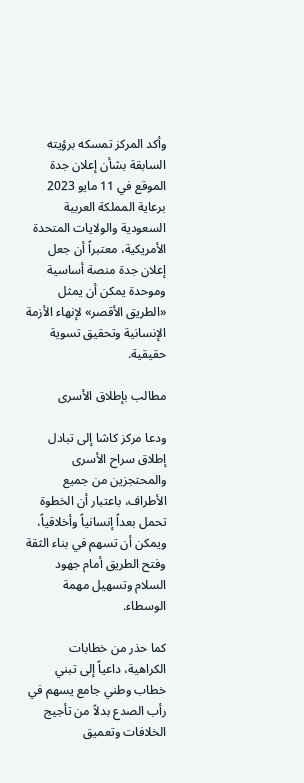وأكد المركز تمسكه برؤيته السابقة بشأن إعلان جدة الموقع في 11 مايو 2023 برعاية المملكة العربية السعودية والولايات المتحدة الأمريكية، معتبراً أن جعل إعلان جدة منصة أساسية وموحدة يمكن أن يمثل «الطريق الأقصر» لإنهاء الأزمة الإنسانية وتحقيق تسوية حقيقية.

مطالب بإطلاق الأسرى

ودعا مركز كاشا إلى تبادل إطلاق سراح الأسرى والمحتجزين من جميع الأطراف، باعتبار أن الخطوة تحمل بعداً إنسانياً وأخلاقياً، ويمكن أن تسهم في بناء الثقة وفتح الطريق أمام جهود السلام وتسهيل مهمة الوسطاء.

كما حذر من خطابات الكراهية، داعياً إلى تبني خطاب وطني جامع يسهم في رأب الصدع بدلاً من تأجيج الخلافات وتعميق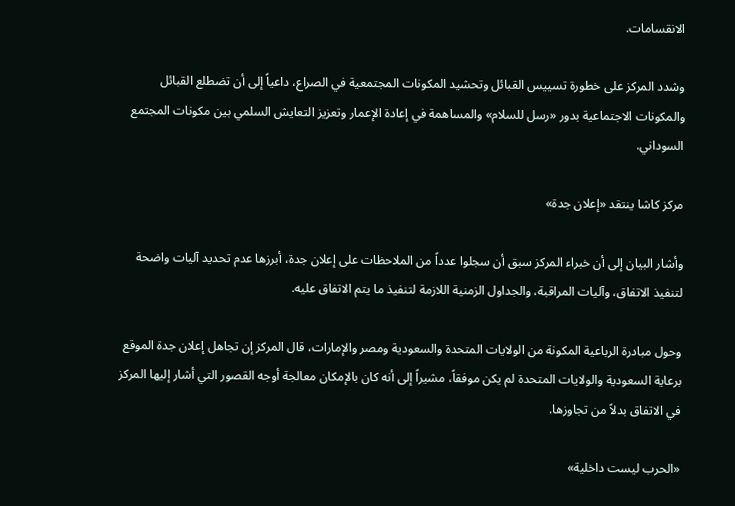الانقسامات.

وشدد المركز على خطورة تسييس القبائل وتحشيد المكونات المجتمعية في الصراع، داعياً إلى أن تضطلع القبائل والمكونات الاجتماعية بدور «رسل للسلام» والمساهمة في إعادة الإعمار وتعزيز التعايش السلمي بين مكونات المجتمع السوداني.

مركز كاشا ينتقد «إعلان جدة»

وأشار البيان إلى أن خبراء المركز سبق أن سجلوا عدداً من الملاحظات على إعلان جدة، أبرزها عدم تحديد آليات واضحة لتنفيذ الاتفاق، وآليات المراقبة، والجداول الزمنية اللازمة لتنفيذ ما يتم الاتفاق عليه.

وحول مبادرة الرباعية المكونة من الولايات المتحدة والسعودية ومصر والإمارات، قال المركز إن تجاهل إعلان جدة الموقع برعاية السعودية والولايات المتحدة لم يكن موفقاً، مشيراً إلى أنه كان بالإمكان معالجة أوجه القصور التي أشار إليها المركز في الاتفاق بدلاً من تجاوزها.

«الحرب ليست داخلية»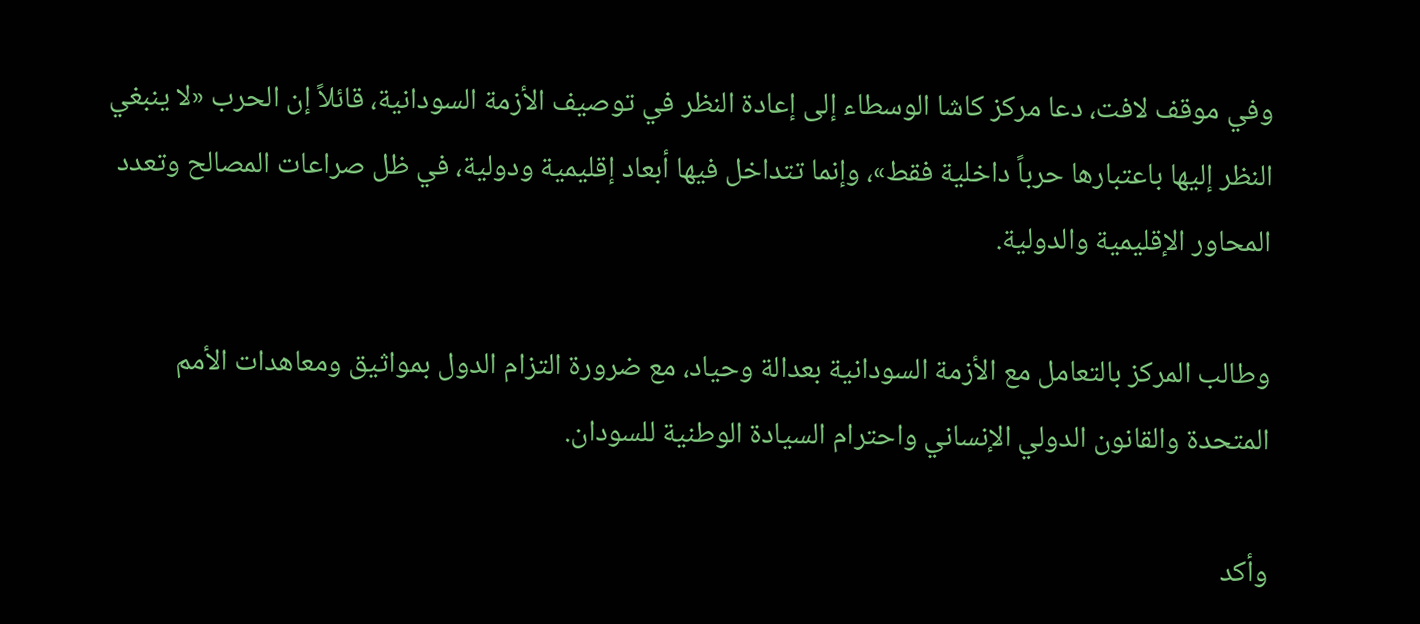وفي موقف لافت، دعا مركز كاشا الوسطاء إلى إعادة النظر في توصيف الأزمة السودانية، قائلاً إن الحرب «لا ينبغي النظر إليها باعتبارها حرباً داخلية فقط»، وإنما تتداخل فيها أبعاد إقليمية ودولية، في ظل صراعات المصالح وتعدد المحاور الإقليمية والدولية.

وطالب المركز بالتعامل مع الأزمة السودانية بعدالة وحياد، مع ضرورة التزام الدول بمواثيق ومعاهدات الأمم المتحدة والقانون الدولي الإنساني واحترام السيادة الوطنية للسودان.

وأكد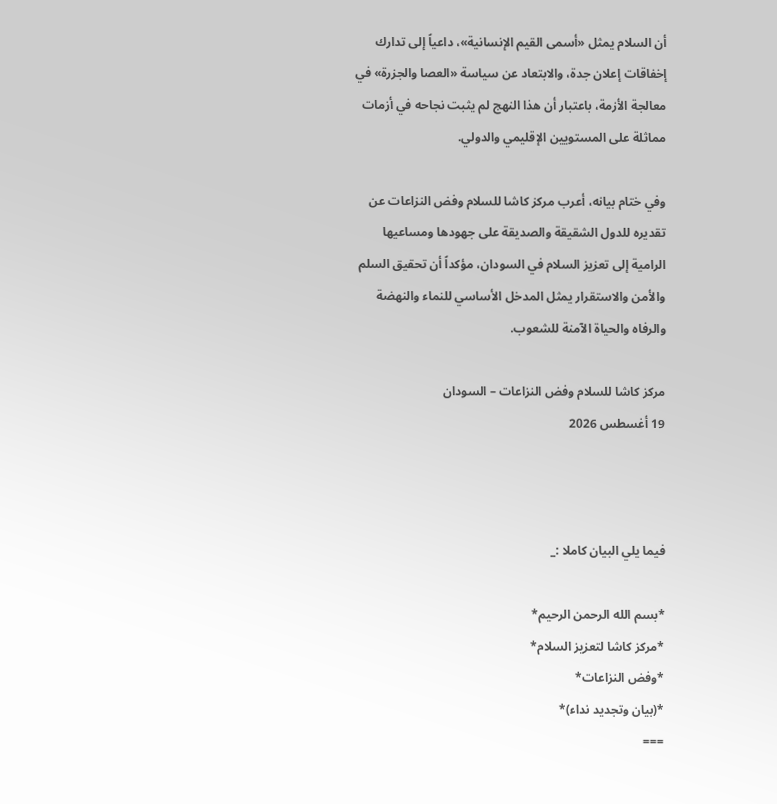أن السلام يمثل «أسمى القيم الإنسانية»، داعياً إلى تدارك إخفاقات إعلان جدة، والابتعاد عن سياسة «العصا والجزرة» في معالجة الأزمة، باعتبار أن هذا النهج لم يثبت نجاحه في أزمات مماثلة على المستويين الإقليمي والدولي.

وفي ختام بيانه، أعرب مركز كاشا للسلام وفض النزاعات عن تقديره للدول الشقيقة والصديقة على جهودها ومساعيها الرامية إلى تعزيز السلام في السودان، مؤكداً أن تحقيق السلم والأمن والاستقرار يمثل المدخل الأساسي للنماء والنهضة والرفاه والحياة الآمنة للشعوب.

مركز كاشا للسلام وفض النزاعات – السودان
19 أغسطس 2026



فيما يلي البيان كاملا :_

*بسم الله الرحمن الرحيم*
*مركز كاشا لتعزيز السلام*
*وفض النزاعات*
*(بيان وتجديد نداء)*
===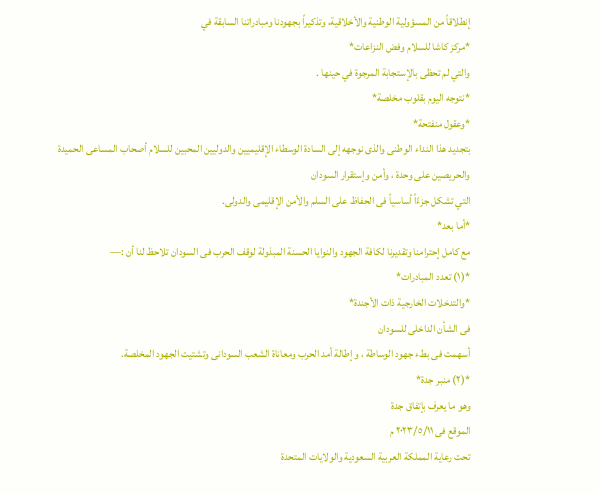إنطلاقاً من المسؤولية الوطنية والأخلاقية، وتذكيراً بجهودنا ومبادراتنا السابقة في
*مركز كاشا للسلام وفض النزاعات*
والتي لم تحظى بالإستجابة المرجوة في حينها .
*نتوجه اليوم بقلوب مخلصة*
*وعقول منفتحة*
بتجديد هذا النداء الوطنى والذى نوجهه إلى السادة الوسطاء الإقليميين والدوليين المحبين للسلام أصحاب المساعى الحميدة
والحريصين على وحدة ، وأمن وإستقرار السودان
التي تشكل جزءًاً أساسياً فى الحفاظ على السلم والأمن الإقليمى والدولى.
*أما بعد*
مع كامل إحترامنا وتقديرنا لكافة الجهود والنوايا الحسنة المبذولة لوقف الحرب فى السودان تلاحظ لنا أن :—
*(١) تعدد المبادرات*
*والتدخلات الخارجية ذات الأجندة*
فى الشأن الداخلى للسودان
أسهمت فى بطء جهود الوساطة ، و إطالة أمد الحرب ومعاناة الشعب السودانى وتشتيت الجهود المخلصة.
*(٢) منبر جدة*
وهو ما يعرف بإتفاق جدة
الموقع فى ٢٠٢٣/٥/١١ م
تحت رعاية المملكة العربية السعودية والولايات المتحدة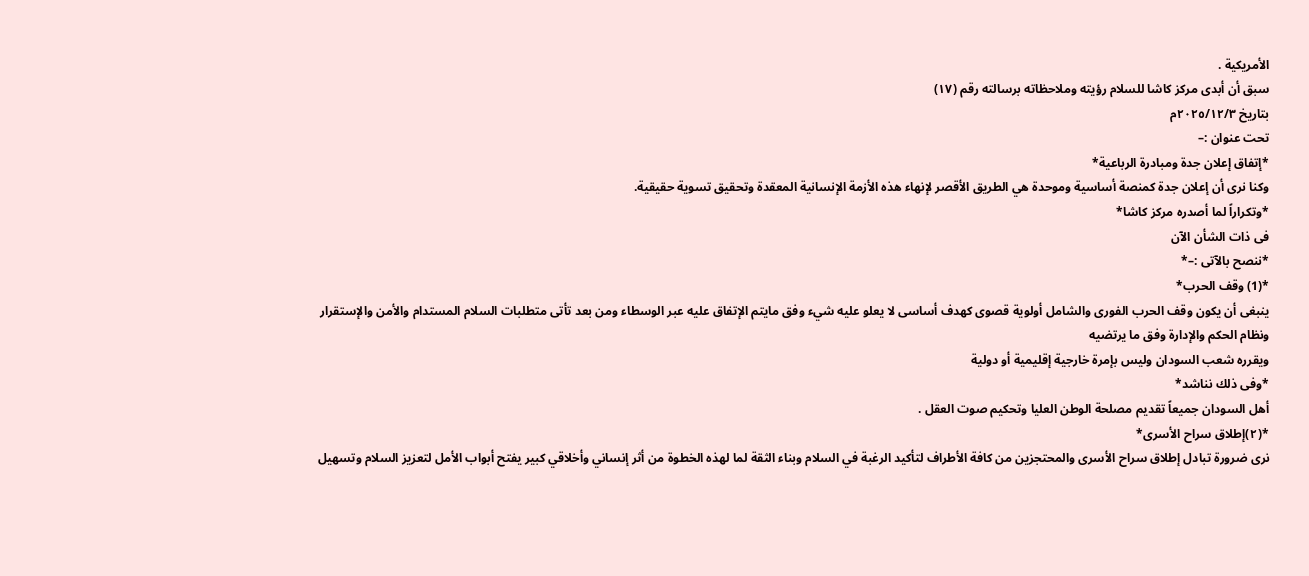الأمريكية .
سبق أن أبدى مركز كاشا للسلام رؤيته وملاحظاته برسالته رقم (١٧)
بتاريخ ٢٠٢٥/١٢/٣م
تحت عنوان :–
*إتفاق إعلان جدة ومبادرة الرباعية*
وكنا نرى أن إعلان جدة كمنصة أساسية وموحدة هي الطريق الأقصر لإنهاء هذه الأزمة الإنسانية المعقدة وتحقيق تسوية حقيقية.
*وتكراراً لما أصدره مركز كاشا*
فى ذات الشأن الآن
*ننصح بالآتى :–*
*(1) وقف الحرب*
ينبغى أن يكون وقف الحرب الفورى والشامل أولوية قصوى كهدف أساسى لا يعلو عليه شيء وفق مايتم الإتفاق عليه عبر الوسطاء ومن بعد تأتى متطلبات السلام المستدام والأمن والإستقرار
ونظام الحكم والإدارة وفق ما يرتضيه
ويقرره شعب السودان وليس بإمرة خارجية إقليمية أو دولية
*وفى ذلك نناشد*
أهل السودان جميعاً تقديم مصلحة الوطن العليا وتحكيم صوت العقل .
*(٢)إطلاق سراح الأسرى*
نرى ضرورة تبادل إطلاق سراح الأسرى والمحتجزين من كافة الأطراف لتأكيد الرغبة في السلام وبناء الثقة لما لهذه الخطوة من أثر إنساني وأخلاقي كبير يفتح أبواب الأمل لتعزيز السلام وتسهيل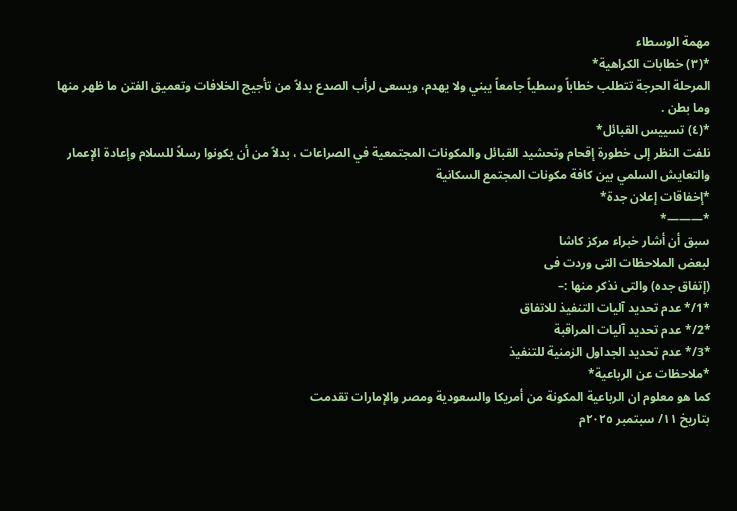مهمة الوسطاء
*(٣) خطابات الكراهية*
المرحلة الحرجة تتطلب خطاباً وسطياً جامعاً يبني ولا يهدم، ويسعى لرأب الصدع بدلاً من تأجيج الخلافات وتعميق الفتن ما ظهر منها وما بطن .
*(٤) تسييس القبائل*
نلفت النظر إلى خطورة إقحام وتحشيد القبائل والمكونات المجتمعية في الصراعات ، بدلاً من أن يكونوا رسلاً للسلام وإعادة الإعمار والتعايش السلمي بين كافة مكونات المجتمع السكانية
*إخفاقات إعلان جدة*
*———*
سبق أن أشار خبراء مركز كاشا
لبعض الملاحظات التى وردت فى
(إتفاق جده) والتى نذكر منها :–
*1/* عدم تحديد آليات التنفيذ للاتفاق
*2/* عدم تحديد آليات المراقبة
*3/* عدم تحديد الجداول الزمنية للتنفيذ
*ملاحظات عن الرباعية*
كما هو معلوم ان الرباعية المكونة من أمريكا والسعودية ومصر والإمارات تقدمت
بتاريخ ١١/ سبتمبر ٢٠٢٥م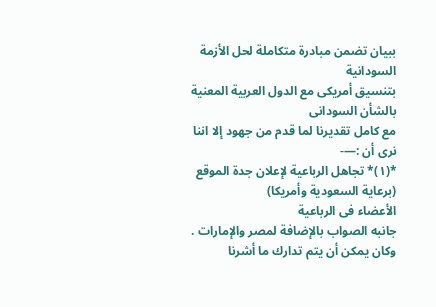ببيان تضمن مبادرة متكاملة لحل الأزمة السودانية
بتنسيق أمريكى مع الدول العربية المعنية بالشأن السودانى
مع كامل تقديرنا لما قدم من جهود إلا اننا نرى أن :—-
*(١)* تجاهل الرباعية لإعلان جدة الموقع
(برعاية السعودية وأمريكا)
الأعضاء فى الرباعية
جانبه الصواب بالإضافة لمصر والإمارات .
وكان يمكن أن يتم تدارك ما أشرنا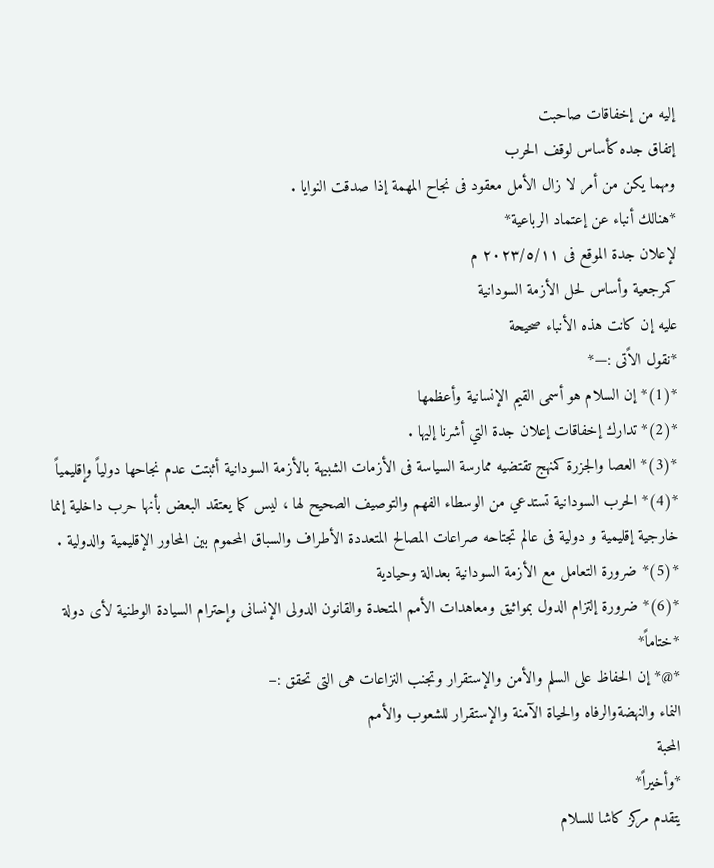إليه من إخفاقات صاحبت
إتفاق جده كأساس لوقف الحرب
ومهما يكن من أمر لا زال الأمل معقود فى نجاح المهمة إذا صدقت النوايا .
*هنالك أنباء عن إعتماد الرباعية*
لإعلان جدة الموقع فى ٢٠٢٣/٥/١١ م
كمرجعية وأساس لحل الأزمة السودانية
عليه إن كانت هذه الأنباء صحيحة
*نقول الاًتى :—*
*(1)* إن السلام هو أسمى القيم الإنسانية وأعظمها
*(2)* تدارك إخفاقات إعلان جدة التي أشرنا إليها .
*(3)* العصا والجزرة كمنهج تقتضيه ممارسة السياسة فى الأزمات الشبيهة بالأزمة السودانية أثبتت عدم نجاحها دولياً وإقليمياً
*(4)* الحرب السودانية تستدعي من الوسطاء الفهم والتوصيف الصحيح لها ، ليس كما يعتقد البعض بأنها حرب داخلية إنما خارجية إقليمية و دولية فى عالم تجتاحه صراعات المصالح المتعددة الأطراف والسباق المحموم بين المحاور الإقليمية والدولية .
*(5)* ضرورة التعامل مع الأزمة السودانية بعدالة وحيادية
*(6)* ضرورة إلتزام الدول بمواثيق ومعاهدات الأمم المتحدة والقانون الدولى الإنسانى وإحترام السيادة الوطنية لأى دولة
*ختاماً*
*@* إن الحفاظ على السلم والأمن والإستقرار وتجنب النزاعات هى التى تحقق :–
النماء والنهضةوالرفاه والحياة الآمنة والإستقرار للشعوب والأمم
المحبة
*وأخيراً*
يتقدم مركز كاشا للسلام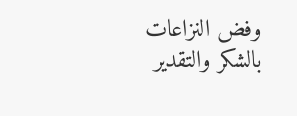وفض النزاعات
بالشكر والتقدير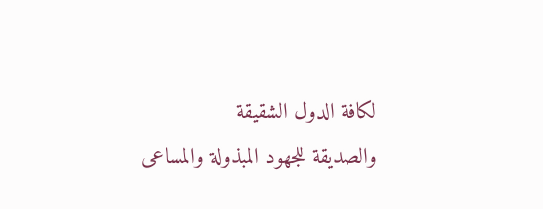لكافة الدول الشقيقة
والصديقة للجهود المبذولة والمساعى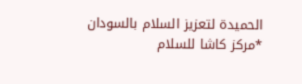الحميدة لتعزيز السلام بالسودان
*مركز كاشا للسلام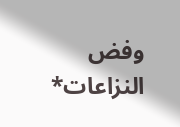وفض النزاعات*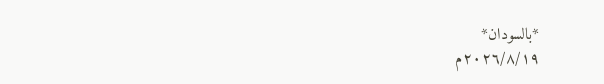*بالسودان*
٢٠٢٦/٨/١٩م